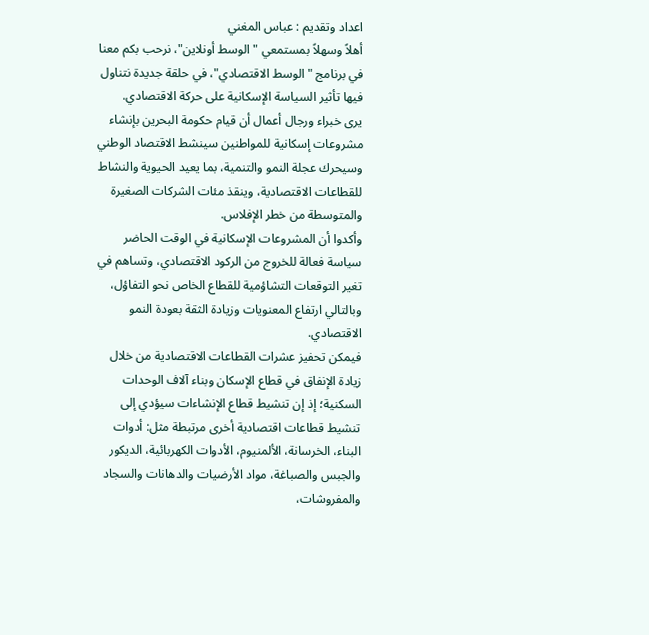اعداد وتقديم : عباس المغني
أهلاً وسهلاً بمستمعي "الوسط أونلاين"، نرحب بكم معنا في برنامج "الوسط الاقتصادي"، في حلقة جديدة نتناول فيها تأثير السياسة الإسكانية على حركة الاقتصادي.
يرى خبراء ورجال أعمال أن قيام حكومة البحرين بإنشاء مشروعات إسكانية للمواطنين سينشط الاقتصاد الوطني وسيحرك عجلة النمو والتنمية، بما يعيد الحيوية والنشاط للقطاعات الاقتصادية، وينقذ مئات الشركات الصغيرة والمتوسطة من خطر الإفلاس.
وأكدوا أن المشروعات الإسكانية في الوقت الحاضر سياسة فعالة للخروج من الركود الاقتصادي، وتساهم في تغير التوقعات التشاؤمية للقطاع الخاص نحو التفاؤل، وبالتالي ارتفاع المعنويات وزيادة الثقة بعودة النمو الاقتصادي.
فيمكن تحفيز عشرات القطاعات الاقتصادية من خلال زيادة الإنفاق في قطاع الإسكان وبناء آلاف الوحدات السكنية؛ إذ إن تنشيط قطاع الإنشاءات سيؤدي إلى تنشيط قطاعات اقتصادية أخرى مرتبطة مثل: أدوات البناء، الخرسانة، الألمنيوم، الأدوات الكهربائية، الديكور والجبس والصباغة، مواد الأرضيات والدهانات والسجاد والمفروشات،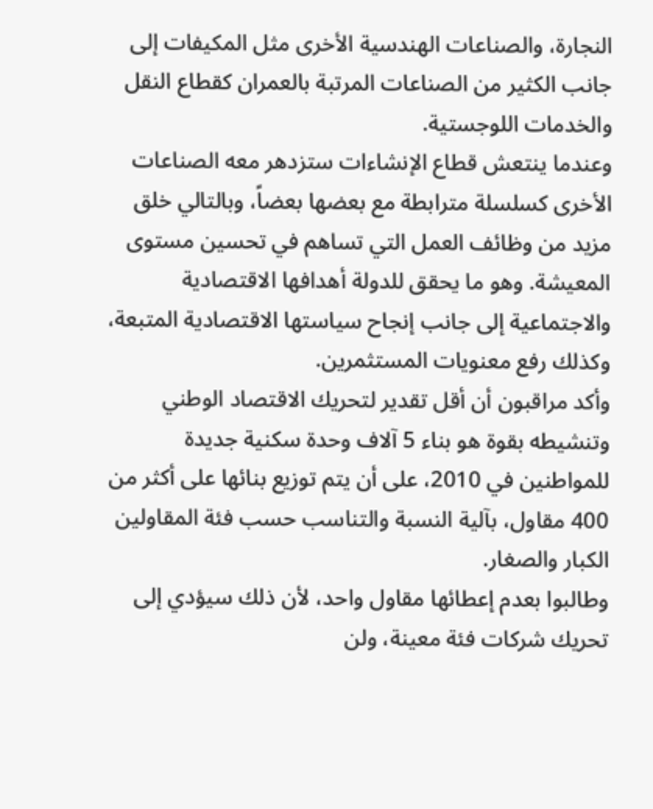النجارة، والصناعات الهندسية الأخرى مثل المكيفات إلى جانب الكثير من الصناعات المرتبة بالعمران كقطاع النقل والخدمات اللوجستية.
وعندما ينتعش قطاع الإنشاءات ستزدهر معه الصناعات الأخرى كسلسلة مترابطة مع بعضها بعضاً، وبالتالي خلق مزيد من وظائف العمل التي تساهم في تحسين مستوى المعيشة. وهو ما يحقق للدولة أهدافها الاقتصادية والاجتماعية إلى جانب إنجاح سياستها الاقتصادية المتبعة، وكذلك رفع معنويات المستثمرين.
وأكد مراقبون أن أقل تقدير لتحريك الاقتصاد الوطني وتنشيطه بقوة هو بناء 5 آلاف وحدة سكنية جديدة للمواطنين في 2010، على أن يتم توزيع بنائها على أكثر من 400 مقاول، بآلية النسبة والتناسب حسب فئة المقاولين الكبار والصغار.
وطالبوا بعدم إعطائها مقاول واحد، لأن ذلك سيؤدي إلى تحريك شركات فئة معينة، ولن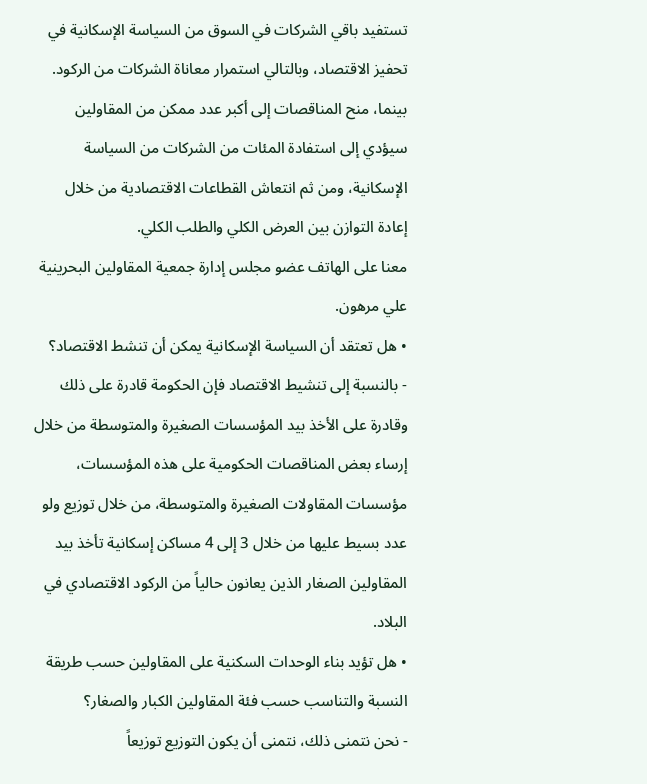تستفيد باقي الشركات في السوق من السياسة الإسكانية في تحفيز الاقتصاد، وبالتالي استمرار معاناة الشركات من الركود.
بينما، منح المناقصات إلى أكبر عدد ممكن من المقاولين سيؤدي إلى استفادة المئات من الشركات من السياسة الإسكانية، ومن ثم انتعاش القطاعات الاقتصادية من خلال إعادة التوازن بين العرض الكلي والطلب الكلي.
معنا على الهاتف عضو مجلس إدارة جمعية المقاولين البحرينية علي مرهون.
• هل تعتقد أن السياسة الإسكانية يمكن أن تنشط الاقتصاد؟
- بالنسبة إلى تنشيط الاقتصاد فإن الحكومة قادرة على ذلك وقادرة على الأخذ بيد المؤسسات الصغيرة والمتوسطة من خلال إرساء بعض المناقصات الحكومية على هذه المؤسسات، مؤسسات المقاولات الصغيرة والمتوسطة، من خلال توزيع ولو عدد بسيط عليها من خلال 3 إلى 4 مساكن إسكانية تأخذ بيد المقاولين الصغار الذين يعانون حالياً من الركود الاقتصادي في البلاد.
• هل تؤيد بناء الوحدات السكنية على المقاولين حسب طريقة النسبة والتناسب حسب فئة المقاولين الكبار والصغار؟
- نحن نتمنى ذلك، نتمنى أن يكون التوزيع توزيعاً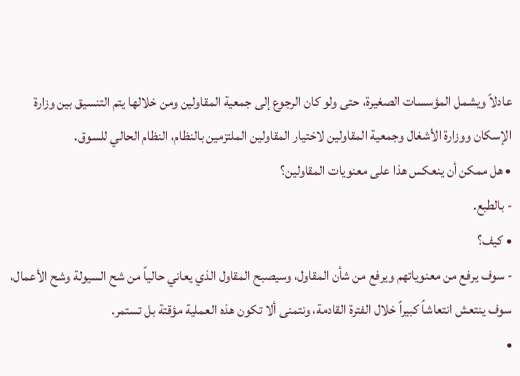عادلاً ويشمل المؤسسات الصغيرة، حتى ولو كان الرجوع إلى جمعية المقاولين ومن خلالها يتم التنسيق بين وزارة الإسكان ووزارة الأشغال وجمعية المقاولين لاختيار المقاولين الملتزمين بالنظام، النظام الحالي للسوق.
• هل ممكن أن ينعكس هذا على معنويات المقاولين؟
- بالطبع.
• كيف؟
- سوف يرفع من معنوياتهم ويرفع من شأن المقاول، وسيصبح المقاول الذي يعاني حالياً من شح السيولة وشح الأعمال، سوف ينتعش انتعاشاً كبيراً خلال الفترة القادمة، ونتمنى ألا تكون هذه العملية مؤقتة بل تستمر.
•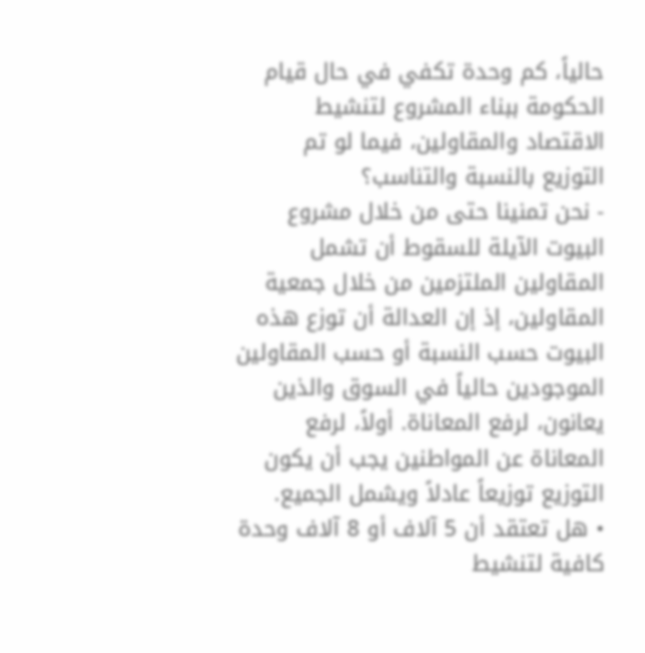حالياً، كم وحدة تكفي في حال قيام الحكومة ببناء المشروع لتنشيط الاقتصاد والمقاولين، فيما لو تم التوزيع بالنسبة والتناسب؟
- نحن تمنينا حتى من خلال مشروع البيوت الآيلة للسقوط أن تشمل المقاولين الملتزمين من خلال جمعية المقاولين، إذ إن العدالة أن توزع هذه البيوت حسب النسبة أو حسب المقاولين الموجودين حالياً في السوق والذين يعانون، لرفع المعاناة. أولاً، لرفع المعاناة عن المواطنين يجب أن يكون التوزيع توزيعاً عادلاً ويشمل الجميع.
• هل تعتقد أن 5 آلاف أو 8 آلاف وحدة كافية لتنشيط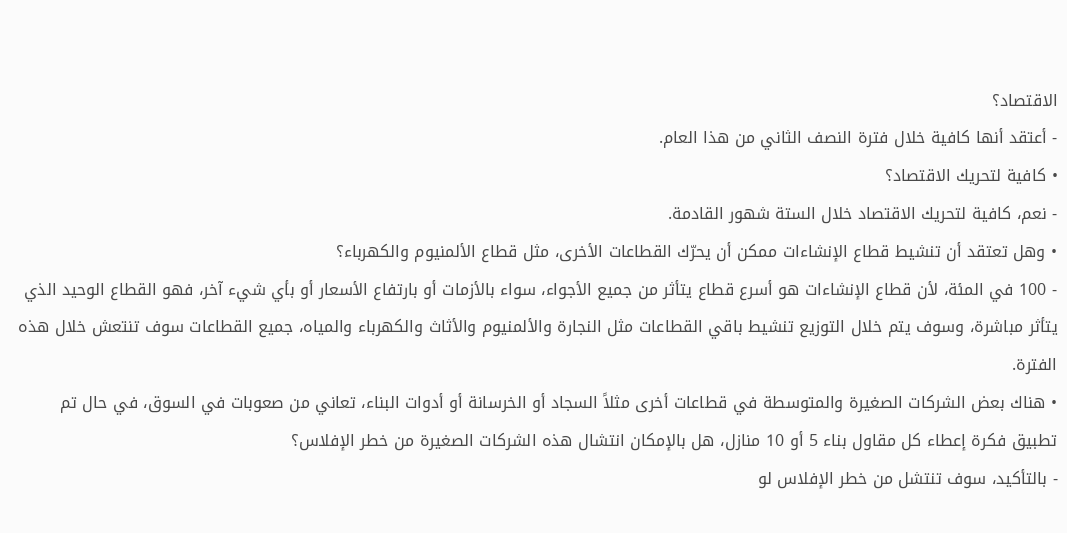الاقتصاد؟
- أعتقد أنها كافية خلال فترة النصف الثاني من هذا العام.
• كافية لتحريك الاقتصاد؟
- نعم، كافية لتحريك الاقتصاد خلال الستة شهور القادمة.
• وهل تعتقد أن تنشيط قطاع الإنشاءات ممكن أن يحرّك القطاعات الأخرى، مثل قطاع الألمنيوم والكهرباء؟
- 100 في المئة، لأن قطاع الإنشاءات هو أسرع قطاع يتأثر من جميع الأجواء، سواء بالأزمات أو بارتفاع الأسعار أو بأي شيء آخر، فهو القطاع الوحيد الذي يتأثر مباشرة، وسوف يتم خلال التوزيع تنشيط باقي القطاعات مثل النجارة والألمنيوم والأثاث والكهرباء والمياه، جميع القطاعات سوف تنتعش خلال هذه الفترة.
• هناك بعض الشركات الصغيرة والمتوسطة في قطاعات أخرى مثلاً السجاد أو الخرسانة أو أدوات البناء، تعاني من صعوبات في السوق، في حال تم تطبيق فكرة إعطاء كل مقاول بناء 5 أو 10 منازل، هل بالإمكان انتشال هذه الشركات الصغيرة من خطر الإفلاس؟
- بالتأكيد، سوف تنتشل من خطر الإفلاس لو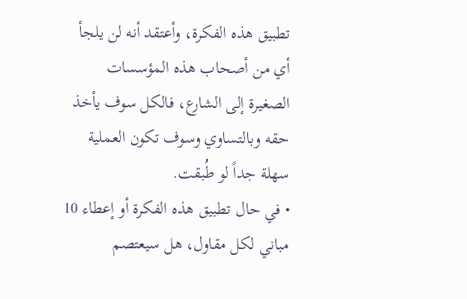تطبيق هذه الفكرة، وأعتقد أنه لن يلجأ أي من أصحاب هذه المؤسسات الصغيرة إلى الشارع، فالكل سوف يأخذ حقه وبالتساوي وسوف تكون العملية سهلة جداً لو طُبقت.
• في حال تطبيق هذه الفكرة أو إعطاء 10 مباني لكل مقاول، هل سيعتصم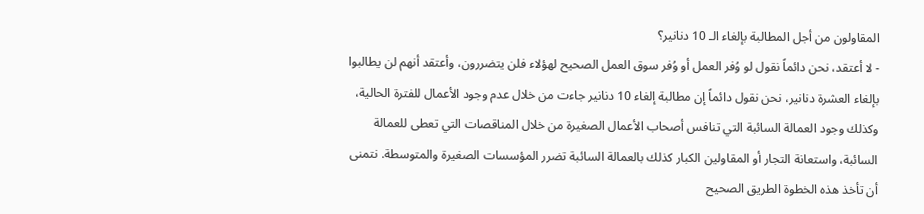المقاولون من أجل المطالبة بإلغاء الـ 10 دنانير؟
- لا أعتقد، نحن دائماً نقول لو وُفر العمل أو وُفر سوق العمل الصحيح لهؤلاء فلن يتضررون، وأعتقد أنهم لن يطالبوا بإلغاء العشرة دنانير، نحن نقول دائماً إن مطالبة إلغاء 10 دنانير جاءت من خلال عدم وجود الأعمال للفترة الحالية، وكذلك وجود العمالة السائبة التي تنافس أصحاب الأعمال الصغيرة من خلال المناقصات التي تعطى للعمالة السائبة، واستعانة التجار أو المقاولين الكبار كذلك بالعمالة السائبة تضرر المؤسسات الصغيرة والمتوسطة. نتمنى أن تأخذ هذه الخطوة الطريق الصحيح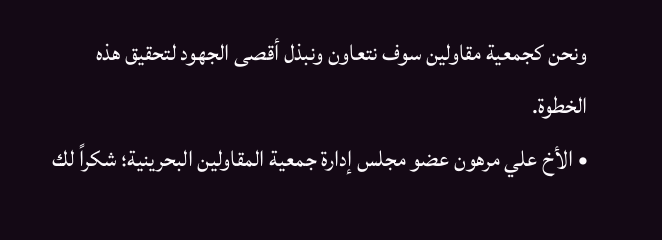ونحن كجمعية مقاولين سوف نتعاون ونبذل أقصى الجهود لتحقيق هذه الخطوة.
• الأخ علي مرهون عضو مجلس إدارة جمعية المقاولين البحرينية؛ شكراً لك